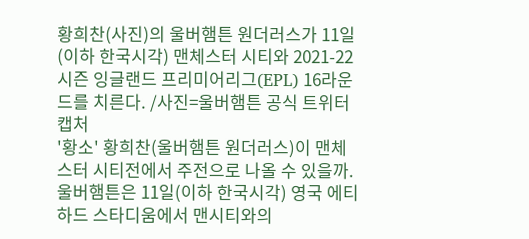황희찬(사진)의 울버햄튼 원더러스가 11일(이하 한국시각) 맨체스터 시티와 2021-22시즌 잉글랜드 프리미어리그(EPL) 16라운드를 치른다. /사진=울버햄튼 공식 트위터 캡처
'황소' 황희찬(울버햄튼 원더러스)이 맨체스터 시티전에서 주전으로 나올 수 있을까.
울버햄튼은 11일(이하 한국시각) 영국 에티하드 스타디움에서 맨시티와의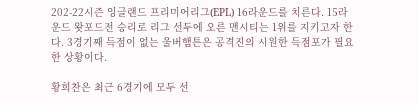202-22시즌 잉글랜드 프리미어리그(EPL) 16라운드를 치른다. 15라운드 왓포드전 승리로 리그 선두에 오른 맨시티는 1위를 지키고자 한다. 3경기째 득점이 없는 울버햄튼은 공격진의 시원한 득점포가 필요한 상황이다.

황희찬은 최근 6경기에 모두 선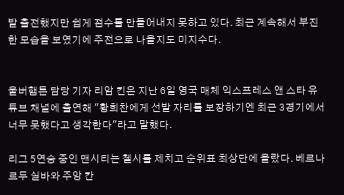발 출전했지만 쉽게 점수를 만들어내지 못하고 있다. 최근 계속해서 부진한 모습을 보였기에 주전으로 나올지도 미지수다.


울버햄튼 담당 기자 리암 킨은 지난 6일 영국 매체 익스프레스 앤 스타 유튜브 채널에 출연해 "황희찬에게 선발 자리를 보장하기엔 최근 3경기에서 너무 못했다고 생각한다"라고 말했다.

리그 5연승 중인 맨시티는 첼시를 제치고 순위표 최상단에 올랐다. 베르나르두 실바와 주앙 칸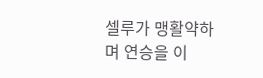셀루가 맹활약하며 연승을 이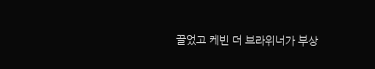끌었고 케빈 더 브라위너가 부상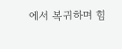에서 복귀하며 힘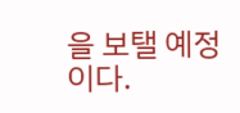을 보탤 예정이다.